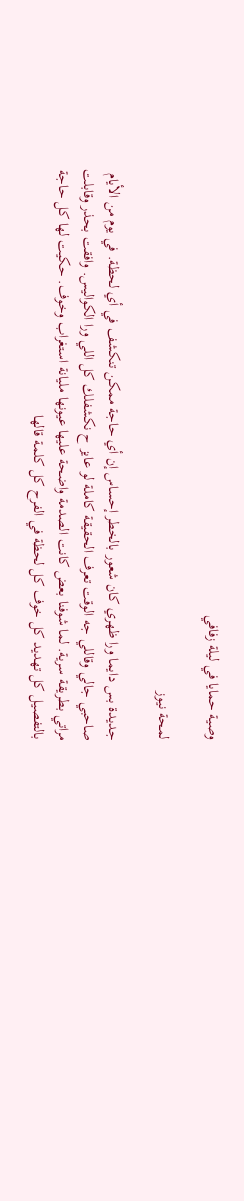وصية حمايا في ليلة زفافي

لمحة نيوز

جديدة بس دايما ورا ظهري كان شعور بالخطر إحساس إن أي حاجة ممكن تنكشف في أي لحظة. في يوم من الأيام صاحبي جالي وقاللي جه الوقت تعرف الحقيقة كاملة لو عايز ح نكشفلك كل اللي ورا الكواليس. وافقت بحذر وقابلت مراتي بطريقة سرية. لما شوفنا بعض كانت الصدمة واضحة عليها عيونها مليانة استغراب وخوف. حكيت لها كل حاجة بالتفصيل كل تهديد كل خوف كل لحظة في الفرح كل كلمة قالها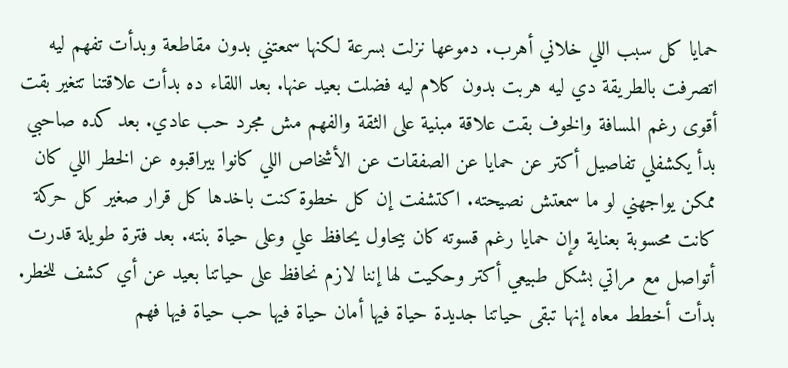حمايا كل سبب اللي خلاني أهرب. دموعها نزلت بسرعة لكنها سمعتني بدون مقاطعة وبدأت تفهم ليه اتصرفت بالطريقة دي ليه هربت بدون كلام ليه فضلت بعيد عنها. بعد اللقاء ده بدأت علاقتنا تتغير بقت أقوى رغم المسافة والخوف بقت علاقة مبنية على الثقة والفهم مش مجرد حب عادي. بعد كده صاحبي بدأ يكشفلي تفاصيل أكتر عن حمايا عن الصفقات عن الأشخاص اللي كانوا بيراقبوه عن الخطر اللي كان ممكن يواجهني لو ما سمعتش نصيحته. اكتشفت إن كل خطوة كنت باخدها كل قرار صغير كل حركة كانت محسوبة بعناية وإن حمايا رغم قسوته كان بيحاول يحافظ علي وعلى حياة بنته. بعد فترة طويلة قدرت أتواصل مع مراتي بشكل طبيعي أكتر وحكيت لها إننا لازم نحافظ على حياتنا بعيد عن أي كشف للخطر. بدأت أخطط معاه إنها تبقى حياتنا جديدة حياة فيها أمان حياة فيها حب حياة فيها فهم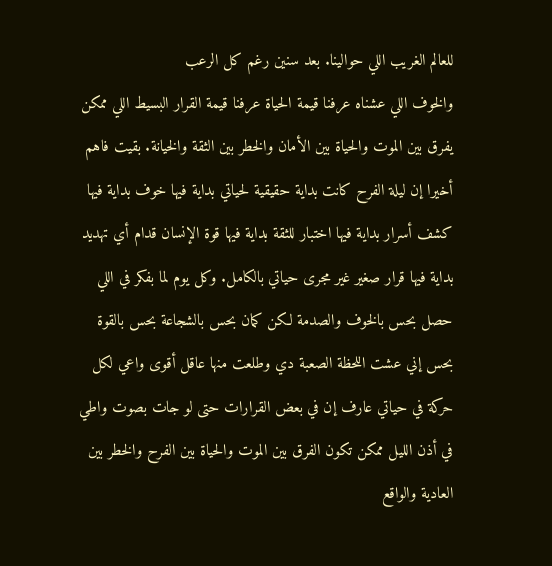للعالم الغريب اللي حوالينا. بعد سنين رغم كل الرعب
والخوف اللي عشناه عرفنا قيمة الحياة عرفنا قيمة القرار البسيط اللي ممكن يفرق بين الموت والحياة بين الأمان والخطر بين الثقة والخيانة. بقيت فاهم أخيرا إن ليلة الفرح كانت بداية حقيقية لحياتي بداية فيها خوف بداية فيها كشف أسرار بداية فيها اختبار للثقة بداية فيها قوة الإنسان قدام أي تهديد بداية فيها قرار صغير غير مجرى حياتي بالكامل. وكل يوم لما بفكر في اللي حصل بحس بالخوف والصدمة لكن كمان بحس بالشجاعة بحس بالقوة بحس إني عشت اللحظة الصعبة دي وطلعت منها عاقل أقوى واعي لكل حركة في حياتي عارف إن في بعض القرارات حتى لو جات بصوت واطي في أذن الليل ممكن تكون الفرق بين الموت والحياة بين الفرح والخطر بين العادية والواقع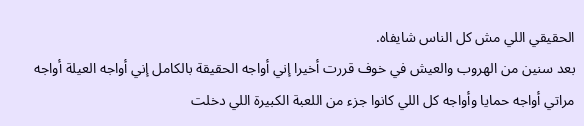الحقيقي اللي مش كل الناس شايفاه.
بعد سنين من الهروب والعيش في خوف قررت أخيرا إني أواجه الحقيقة بالكامل إني أواجه العيلة أواجه مراتي أواجه حمايا وأواجه كل اللي كانوا جزء من اللعبة الكبيرة اللي دخلت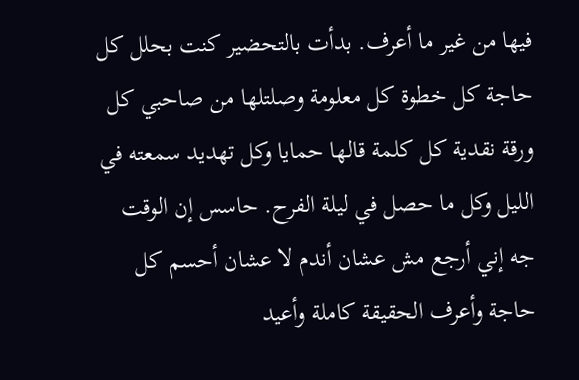فيها من غير ما أعرف. بدأت بالتحضير كنت بحلل كل حاجة كل خطوة كل معلومة وصلتلها من صاحبي كل ورقة نقدية كل كلمة قالها حمايا وكل تهديد سمعته في الليل وكل ما حصل في ليلة الفرح. حاسس إن الوقت جه إني أرجع مش عشان أندم لا عشان أحسم كل حاجة وأعرف الحقيقة كاملة وأعيد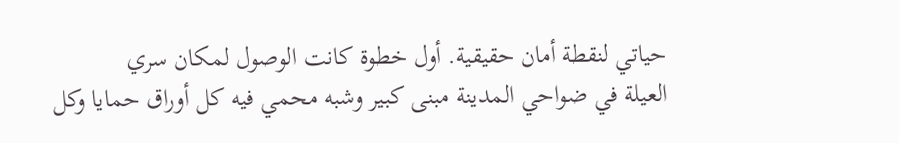حياتي لنقطة أمان حقيقية. أول خطوة كانت الوصول لمكان سري
العيلة في ضواحي المدينة مبنى كبير وشبه محمي فيه كل أوراق حمايا وكل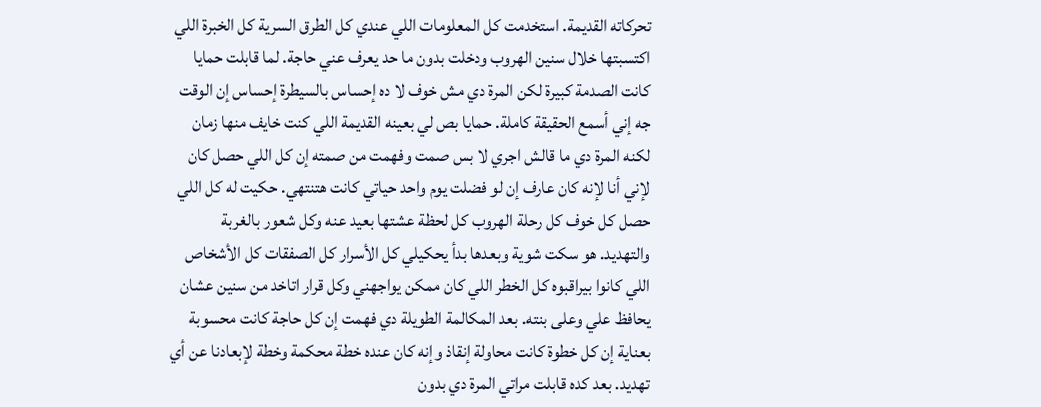تحركاته القديمة. استخدمت كل المعلومات اللي عندي كل الطرق السرية كل الخبرة اللي اكتسبتها خلال سنين الهروب ودخلت بدون ما حد يعرف عني حاجة. لما قابلت حمايا كانت الصدمة كبيرة لكن المرة دي مش خوف لا ده إحساس بالسيطرة إحساس إن الوقت جه إني أسمع الحقيقة كاملة. حمايا بص لي بعينه القديمة اللي كنت خايف منها زمان لكنه المرة دي ما قالش اجري لا بس صمت وفهمت من صمته إن كل اللي حصل كان لإني أنا لإنه كان عارف إن لو فضلت يوم واحد حياتي كانت هتنتهي. حكيت له كل اللي حصل كل خوف كل رحلة الهروب كل لحظة عشتها بعيد عنه وكل شعور بالغربة والتهديد. هو سكت شوية وبعدها بدأ يحكيلي كل الأسرار كل الصفقات كل الأشخاص اللي كانوا بيراقبوه كل الخطر اللي كان ممكن يواجهني وكل قرار اتاخد من سنين عشان يحافظ علي وعلى بنته. بعد المكالمة الطويلة دي فهمت إن كل حاجة كانت محسوبة بعناية إن كل خطوة كانت محاولة إنقاذ وإنه كان عنده خطة محكمة وخطة لإبعادنا عن أي تهديد. بعد كده قابلت مراتي المرة دي بدون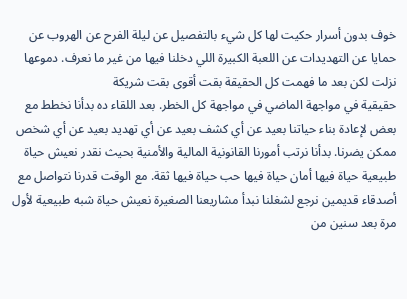خوف بدون أسرار حكيت لها كل شيء بالتفصيل عن ليلة الفرح عن الهروب عن حمايا عن التهديدات عن اللعبة الكبيرة اللي دخلنا فيها من غير ما نعرف. دموعها نزلت لكن بعد ما فهمت كل الحقيقة بقت أقوى بقت شريكة
حقيقية في مواجهة الماضي في مواجهة كل الخطر. بعد اللقاء ده بدأنا نخطط مع بعض لإعادة بناء حياتنا بعيد عن أي كشف بعيد عن أي تهديد بعيد عن أي شخص ممكن يضرنا. بدأنا نرتب أمورنا القانونية المالية والأمنية بحيث نقدر نعيش حياة طبيعية حياة فيها أمان حياة فيها حب حياة فيها ثقة. مع الوقت قدرنا نتواصل مع أصدقاء قديمين نرجع لشغلنا نبدأ مشاريعنا الصغيرة نعيش حياة شبه طبيعية لأول مرة بعد سنين من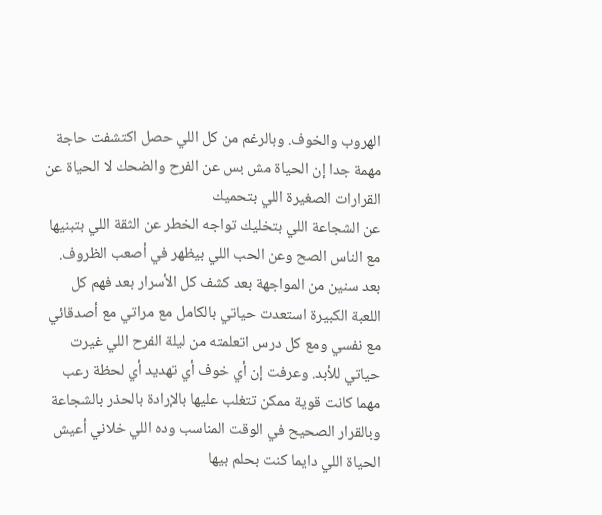الهروب والخوف. وبالرغم من كل اللي حصل اكتشفت حاجة مهمة جدا إن الحياة مش بس عن الفرح والضحك لا الحياة عن القرارات الصغيرة اللي بتحميك
عن الشجاعة اللي بتخليك تواجه الخطر عن الثقة اللي بتبنيها مع الناس الصح وعن الحب اللي بيظهر في أصعب الظروف. بعد سنين من المواجهة بعد كشف كل الأسرار بعد فهم كل اللعبة الكبيرة استعدت حياتي بالكامل مع مراتي مع أصدقائي مع نفسي ومع كل درس اتعلمته من ليلة الفرح اللي غيرت حياتي للأبد. وعرفت إن أي خوف أي تهديد أي لحظة رعب مهما كانت قوية ممكن تتغلب عليها بالإرادة بالحذر بالشجاعة وبالقرار الصحيح في الوقت المناسب وده اللي خلاني أعيش الحياة اللي دايما كنت بحلم بيها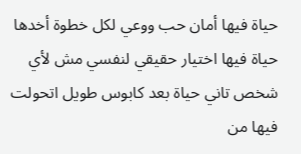حياة فيها أمان حب ووعي لكل خطوة أخدها حياة فيها اختيار حقيقي لنفسي مش لأي شخص تاني حياة بعد كابوس طويل اتحولت فيها من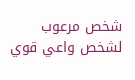شخص مرعوب لشخص واعي قوي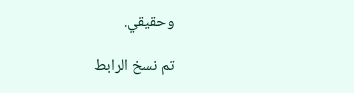وحقيقي.

تم نسخ الرابط